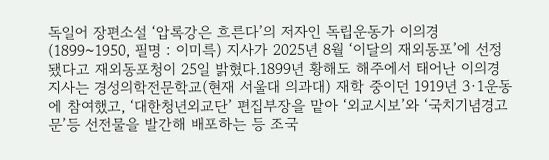독일어 장편소설 ‘압록강은 흐른다’의 저자인 독립운동가 이의경(1899~1950, 필명 : 이미륵) 지사가 2025년 8월 ‘이달의 재외동포’에 선정됐다고 재외동포청이 25일 밝혔다.1899년 황해도 해주에서 태어난 이의경 지사는 경성의학전문학교(현재 서울대 의과대) 재학 중이던 1919년 3·1운동에 참여했고, ‘대한청년외교단’ 편집부장을 맡아 ‘외교시보’와 ‘국치기념경고문’등 선전물을 발간해 배포하는 등 조국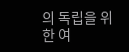의 독립을 위한 여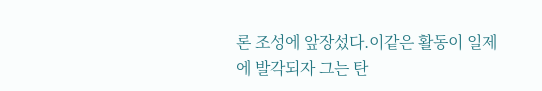론 조성에 앞장섰다.이같은 활동이 일제에 발각되자 그는 탄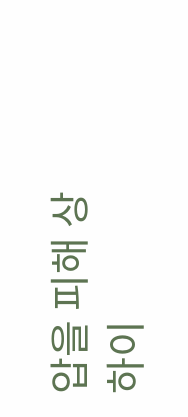압을 피해 상하이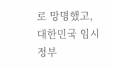로 망명했고, 대한민국 임시정부